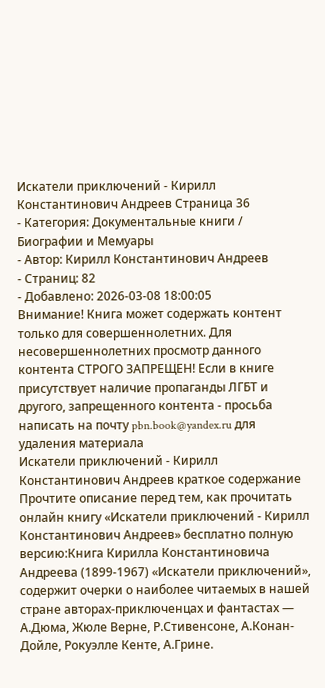Искатели приключений - Кирилл Константинович Андреев Страница 36
- Категория: Документальные книги / Биографии и Мемуары
- Автор: Кирилл Константинович Андреев
- Страниц: 82
- Добавлено: 2026-03-08 18:00:05
Внимание! Книга может содержать контент только для совершеннолетних. Для несовершеннолетних просмотр данного контента СТРОГО ЗАПРЕЩЕН! Если в книге присутствует наличие пропаганды ЛГБТ и другого, запрещенного контента - просьба написать на почту pbn.book@yandex.ru для удаления материала
Искатели приключений - Кирилл Константинович Андреев краткое содержание
Прочтите описание перед тем, как прочитать онлайн книгу «Искатели приключений - Кирилл Константинович Андреев» бесплатно полную версию:Книга Кирилла Константиновича Андреева (1899-1967) «Искатели приключений», содержит очерки о наиболее читаемых в нашей стране авторах-приключенцах и фантастах — А.Дюма, Жюле Верне, Р.Стивенсоне, А.Конан-Дойле, Рокуэлле Кенте, А.Грине.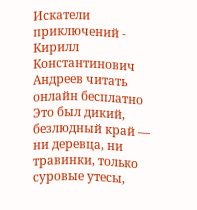Искатели приключений - Кирилл Константинович Андреев читать онлайн бесплатно
Это был дикий, безлюдный край — ни деревца, ни травинки, только суровые утесы,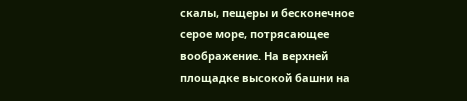скалы, пещеры и бесконечное серое море, потрясающее воображение. На верхней площадке высокой башни на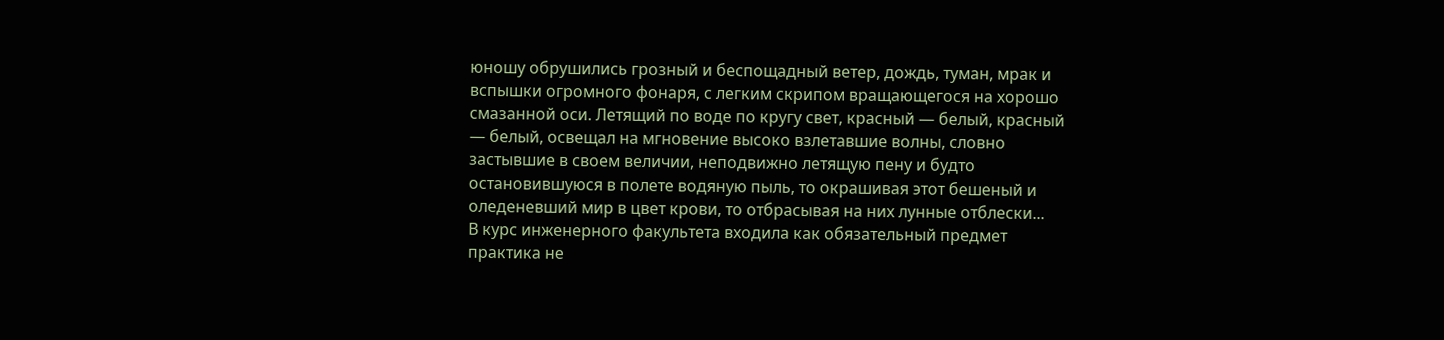юношу обрушились грозный и беспощадный ветер, дождь, туман, мрак и вспышки огромного фонаря, с легким скрипом вращающегося на хорошо смазанной оси. Летящий по воде по кругу свет, красный — белый, красный — белый, освещал на мгновение высоко взлетавшие волны, словно застывшие в своем величии, неподвижно летящую пену и будто остановившуюся в полете водяную пыль, то окрашивая этот бешеный и оледеневший мир в цвет крови, то отбрасывая на них лунные отблески...
В курс инженерного факультета входила как обязательный предмет практика не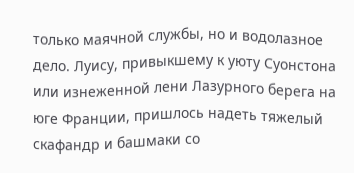только маячной службы, но и водолазное дело. Луису, привыкшему к уюту Суонстона или изнеженной лени Лазурного берега на юге Франции, пришлось надеть тяжелый скафандр и башмаки со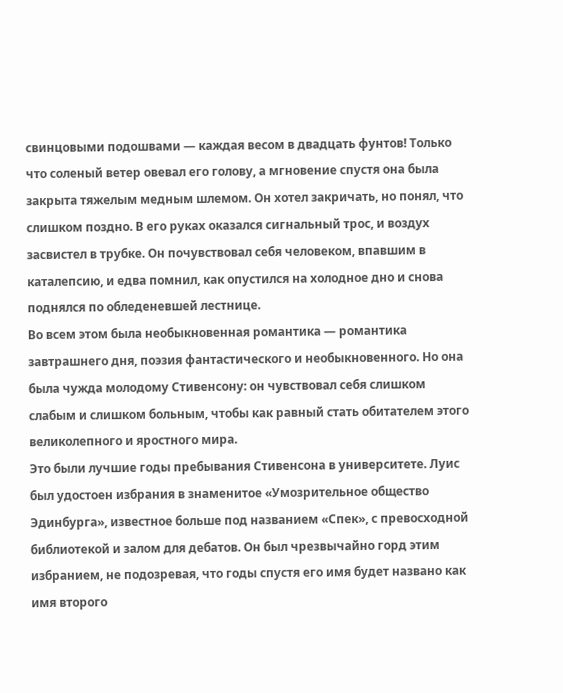свинцовыми подошвами — каждая весом в двадцать фунтов! Только что соленый ветер овевал его голову, а мгновение спустя она была закрыта тяжелым медным шлемом. Он хотел закричать, но понял, что слишком поздно. В его руках оказался сигнальный трос, и воздух засвистел в трубке. Он почувствовал себя человеком, впавшим в каталепсию, и едва помнил, как опустился на холодное дно и снова поднялся по обледеневшей лестнице.
Во всем этом была необыкновенная романтика — романтика завтрашнего дня, поэзия фантастического и необыкновенного. Но она была чужда молодому Стивенсону: он чувствовал себя слишком слабым и слишком больным, чтобы как равный стать обитателем этого великолепного и яростного мира.
Это были лучшие годы пребывания Стивенсона в университете. Луис был удостоен избрания в знаменитое «Умозрительное общество Эдинбурга», известное больше под названием «Спек», с превосходной библиотекой и залом для дебатов. Он был чрезвычайно горд этим избранием, не подозревая, что годы спустя его имя будет названо как имя второго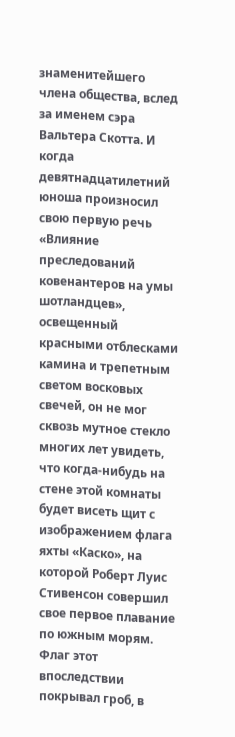знаменитейшего члена общества, вслед за именем сэра Вальтера Скотта. И когда девятнадцатилетний юноша произносил свою первую речь «Влияние преследований ковенантеров на умы шотландцев», освещенный красными отблесками камина и трепетным светом восковых свечей, он не мог сквозь мутное стекло многих лет увидеть, что когда-нибудь на стене этой комнаты будет висеть щит с изображением флага яхты «Каско», на которой Роберт Луис Стивенсон совершил свое первое плавание по южным морям. Флаг этот впоследствии покрывал гроб, в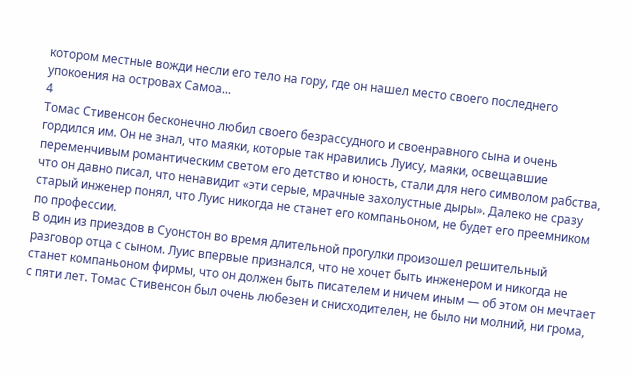котором местные вожди несли его тело на гору, где он нашел место своего последнего упокоения на островах Самоа...
4
Томас Стивенсон бесконечно любил своего безрассудного и своенравного сына и очень гордился им. Он не знал, что маяки, которые так нравились Луису, маяки, освещавшие переменчивым романтическим светом его детство и юность, стали для него символом рабства, что он давно писал, что ненавидит «эти серые, мрачные захолустные дыры». Далеко не сразу старый инженер понял, что Луис никогда не станет его компаньоном, не будет его преемником по профессии.
В один из приездов в Суонстон во время длительной прогулки произошел решительный разговор отца с сыном. Луис впервые признался, что не хочет быть инженером и никогда не станет компаньоном фирмы, что он должен быть писателем и ничем иным — об этом он мечтает с пяти лет. Томас Стивенсон был очень любезен и снисходителен, не было ни молний, ни грома,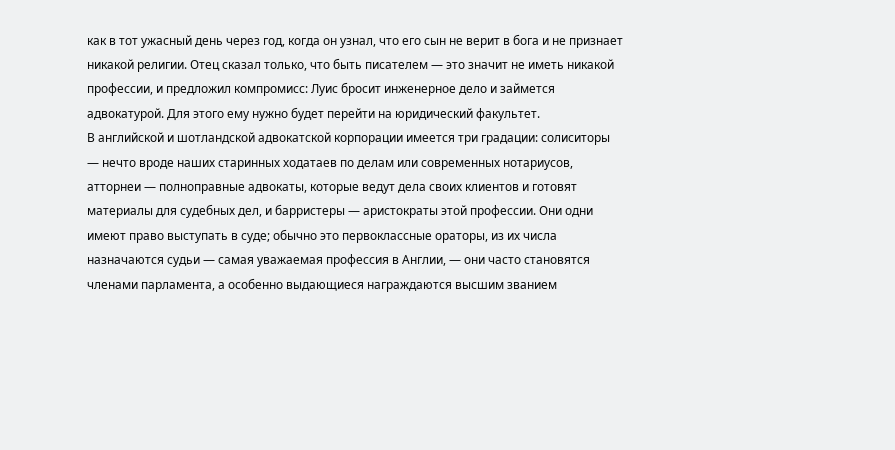как в тот ужасный день через год, когда он узнал, что его сын не верит в бога и не признает никакой религии. Отец сказал только, что быть писателем — это значит не иметь никакой профессии, и предложил компромисс: Луис бросит инженерное дело и займется адвокатурой. Для этого ему нужно будет перейти на юридический факультет.
В английской и шотландской адвокатской корпорации имеется три градации: солиситоры — нечто вроде наших старинных ходатаев по делам или современных нотариусов, атторнеи — полноправные адвокаты, которые ведут дела своих клиентов и готовят материалы для судебных дел, и барристеры — аристократы этой профессии. Они одни имеют право выступать в суде; обычно это первоклассные ораторы, из их числа назначаются судьи — самая уважаемая профессия в Англии, — они часто становятся членами парламента, а особенно выдающиеся награждаются высшим званием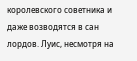королевского советника и даже возводятся в сан лордов. Луис, несмотря на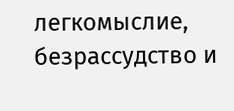легкомыслие, безрассудство и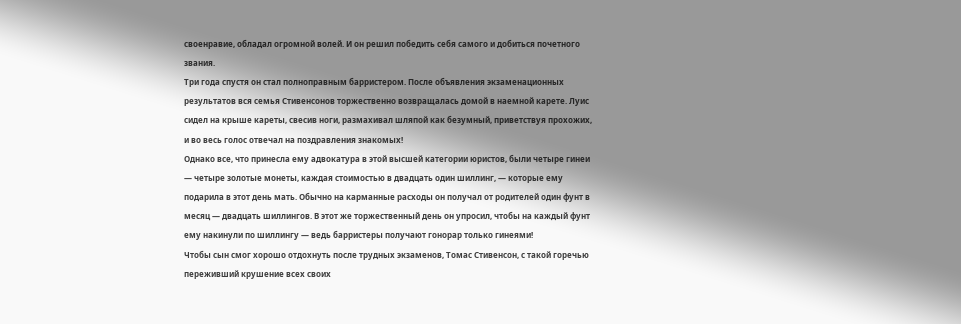своенравие, обладал огромной волей. И он решил победить себя самого и добиться почетного звания.
Три года спустя он стал полноправным барристером. После объявления экзаменационных результатов вся семья Стивенсонов торжественно возвращалась домой в наемной карете. Луис сидел на крыше кареты, свесив ноги, размахивал шляпой как безумный, приветствуя прохожих, и во весь голос отвечал на поздравления знакомых!
Однако все, что принесла ему адвокатура в этой высшей категории юристов, были четыре гинеи — четыре золотые монеты, каждая стоимостью в двадцать один шиллинг, — которые ему подарила в этот день мать. Обычно на карманные расходы он получал от родителей один фунт в месяц — двадцать шиллингов. В этот же торжественный день он упросил, чтобы на каждый фунт ему накинули по шиллингу — ведь барристеры получают гонорар только гинеями!
Чтобы сын смог хорошо отдохнуть после трудных экзаменов, Томас Стивенсон, с такой горечью переживший крушение всех своих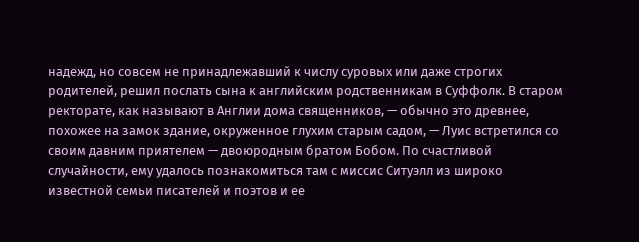надежд, но совсем не принадлежавший к числу суровых или даже строгих родителей, решил послать сына к английским родственникам в Суффолк. В старом ректорате, как называют в Англии дома священников, — обычно это древнее, похожее на замок здание, окруженное глухим старым садом, — Луис встретился со своим давним приятелем — двоюродным братом Бобом. По счастливой случайности, ему удалось познакомиться там с миссис Ситуэлл из широко известной семьи писателей и поэтов и ее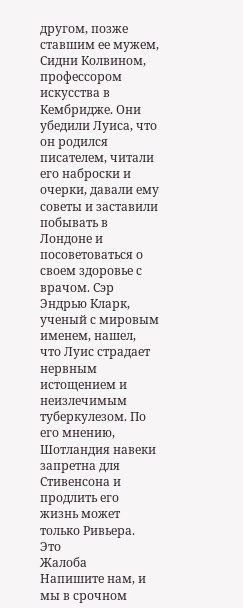другом, позже ставшим ее мужем, Сидни Колвином, профессором искусства в Кембридже. Они убедили Луиса, что он родился писателем, читали его наброски и очерки, давали ему советы и заставили побывать в Лондоне и посоветоваться о своем здоровье с врачом. Сэр Эндрью Кларк, ученый с мировым именем, нашел, что Луис страдает нервным истощением и неизлечимым туберкулезом. По его мнению, Шотландия навеки запретна для Стивенсона и продлить его жизнь может только Ривьера.
Это
Жалоба
Напишите нам, и мы в срочном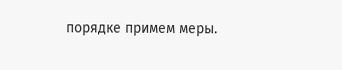порядке примем меры.